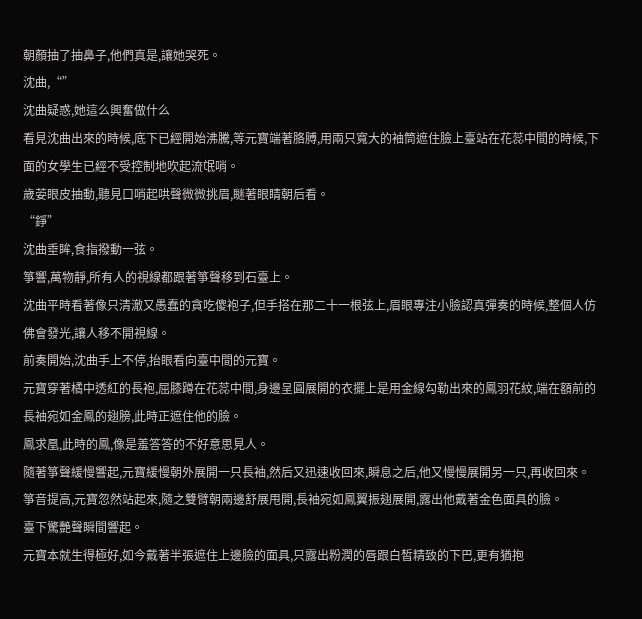朝顏抽了抽鼻子,他們真是,讓她哭死。
沈曲,“”
沈曲疑惑,她這么興奮做什么
看見沈曲出來的時候,底下已經開始沸騰,等元寶端著胳膊,用兩只寬大的袖筒遮住臉上臺站在花蕊中間的時候,下面的女學生已經不受控制地吹起流氓哨。
歲荌眼皮抽動,聽見口哨起哄聲微微挑眉,瞇著眼睛朝后看。
“錚”
沈曲垂眸,食指撥動一弦。
箏響,萬物靜,所有人的視線都跟著箏聲移到石臺上。
沈曲平時看著像只清澈又愚蠢的貪吃傻袍子,但手搭在那二十一根弦上,眉眼專注小臉認真彈奏的時候,整個人仿佛會發光,讓人移不開視線。
前奏開始,沈曲手上不停,抬眼看向臺中間的元寶。
元寶穿著橘中透紅的長袍,屈膝蹲在花蕊中間,身邊呈圓展開的衣擺上是用金線勾勒出來的鳳羽花紋,端在額前的長袖宛如金鳳的翅膀,此時正遮住他的臉。
鳳求凰,此時的鳳,像是羞答答的不好意思見人。
隨著箏聲緩慢響起,元寶緩慢朝外展開一只長袖,然后又迅速收回來,瞬息之后,他又慢慢展開另一只,再收回來。
箏音提高,元寶忽然站起來,隨之雙臂朝兩邊舒展甩開,長袖宛如鳳翼振翅展開,露出他戴著金色面具的臉。
臺下驚艷聲瞬間響起。
元寶本就生得極好,如今戴著半張遮住上邊臉的面具,只露出粉潤的唇跟白皙精致的下巴,更有猶抱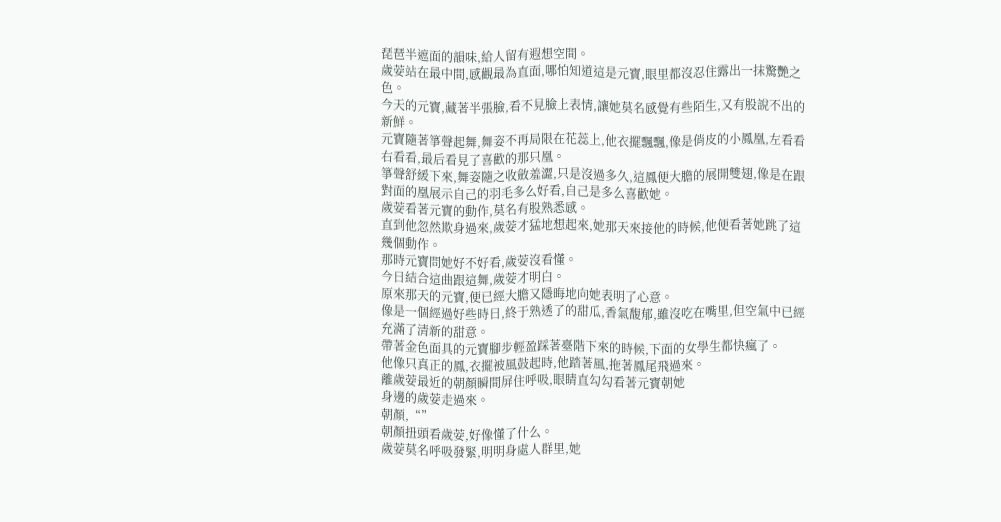琵琶半遮面的韻味,給人留有遐想空間。
歲荌站在最中間,感觀最為直面,哪怕知道這是元寶,眼里都沒忍住露出一抹驚艷之色。
今天的元寶,藏著半張臉,看不見臉上表情,讓她莫名感覺有些陌生,又有股說不出的新鮮。
元寶隨著箏聲起舞,舞姿不再局限在花蕊上,他衣擺飄飄,像是俏皮的小鳳凰,左看看右看看,最后看見了喜歡的那只凰。
箏聲舒緩下來,舞姿隨之收斂羞澀,只是沒過多久,這鳳便大膽的展開雙翅,像是在跟對面的凰展示自己的羽毛多么好看,自己是多么喜歡她。
歲荌看著元寶的動作,莫名有股熟悉感。
直到他忽然欺身過來,歲荌才猛地想起來,她那天來接他的時候,他便看著她跳了這幾個動作。
那時元寶問她好不好看,歲荌沒看懂。
今日結合這曲跟這舞,歲荌才明白。
原來那天的元寶,便已經大膽又隱晦地向她表明了心意。
像是一個經過好些時日,終于熟透了的甜瓜,香氣馥郁,雖沒吃在嘴里,但空氣中已經充滿了清新的甜意。
帶著金色面具的元寶腳步輕盈踩著臺階下來的時候,下面的女學生都快瘋了。
他像只真正的鳳,衣擺被風鼓起時,他踏著風,拖著鳳尾飛過來。
離歲荌最近的朝顏瞬間屏住呼吸,眼睛直勾勾看著元寶朝她
身邊的歲荌走過來。
朝顏,“”
朝顏扭頭看歲荌,好像懂了什么。
歲荌莫名呼吸發緊,明明身處人群里,她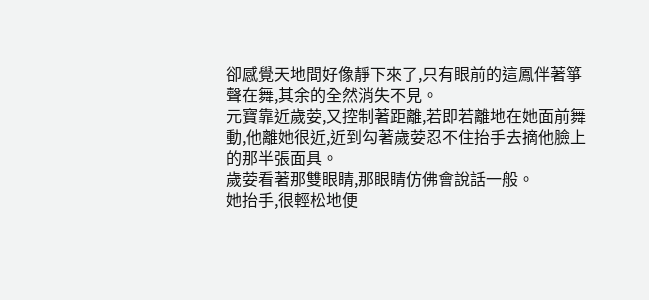卻感覺天地間好像靜下來了,只有眼前的這鳳伴著箏聲在舞,其余的全然消失不見。
元寶靠近歲荌,又控制著距離,若即若離地在她面前舞動,他離她很近,近到勾著歲荌忍不住抬手去摘他臉上的那半張面具。
歲荌看著那雙眼睛,那眼睛仿佛會說話一般。
她抬手,很輕松地便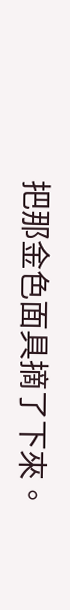把那金色面具摘了下來。